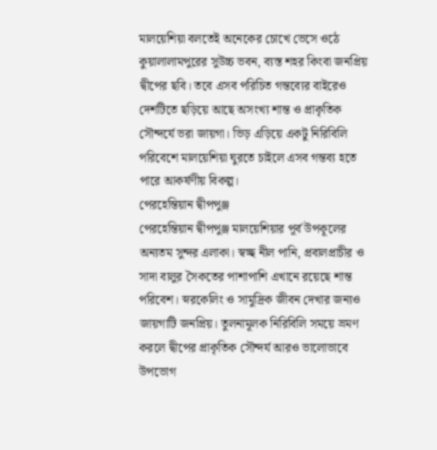মালয়েশিয়া বলতেই অনেকের চোখে ভেসে ওঠে কুয়ালালামপুরের সুউচ্চ ভবন, ব্যস্ত শহর কিংবা জনপ্রিয় দ্বীপের ছবি। তবে এসব পরিচিত গন্তব্যের বাইরেও দেশটিতে ছড়িয়ে আছে অসংখ্য শান্ত ও প্রাকৃতিক সৌন্দর্যে ভরা জায়গা। ভিড় এড়িয়ে একটু নিরিবিলি পরিবেশে মালয়েশিয়া ঘুরতে চাইলে এসব গন্তব্য হতে পারে আকর্ষণীয় বিকল্প।
পেরহেন্তিয়ান দ্বীপপুঞ্জ
পেরহেন্তিয়ান দ্বীপপুঞ্জ মালয়েশিয়ার পূর্ব উপকূলের অন্যতম সুন্দর এলাকা। স্বচ্ছ নীল পানি, প্রবালপ্রাচীর ও সাদা বালুর সৈকতের পাশাপাশি এখানে রয়েছে শান্ত পরিবেশ। স্নরকেলিং ও সামুদ্রিক জীবন দেখার জন্যও জায়গাটি জনপ্রিয়। তুলনামূলক নিরিবিলি সময়ে ভ্রমণ করলে দ্বীপের প্রাকৃতিক সৌন্দর্য আরও ভালোভাবে উপভোগ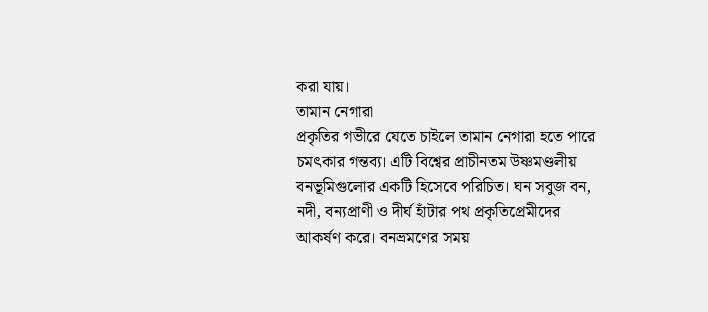করা যায়।
তামান নেগারা
প্রকৃতির গভীরে যেতে চাইলে তামান নেগারা হতে পারে চমৎকার গন্তব্য। এটি বিশ্বের প্রাচীনতম উষ্ণমণ্ডলীয় বনভূমিগুলোর একটি হিসেবে পরিচিত। ঘন সবুজ বন, নদী, বন্যপ্রাণী ও দীর্ঘ হাঁটার পথ প্রকৃতিপ্রেমীদের আকর্ষণ করে। বনভ্রমণের সময়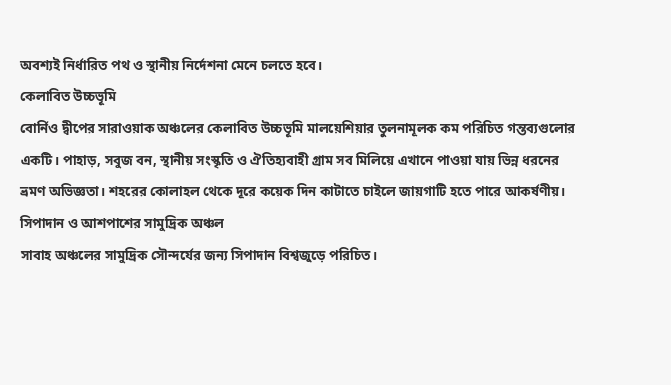অবশ্যই নির্ধারিত পথ ও স্থানীয় নির্দেশনা মেনে চলতে হবে।
কেলাবিত উচ্চভূমি
বোর্নিও দ্বীপের সারাওয়াক অঞ্চলের কেলাবিত উচ্চভূমি মালয়েশিয়ার তুলনামূলক কম পরিচিত গন্তব্যগুলোর একটি। পাহাড়, সবুজ বন, স্থানীয় সংস্কৃতি ও ঐতিহ্যবাহী গ্রাম সব মিলিয়ে এখানে পাওয়া যায় ভিন্ন ধরনের ভ্রমণ অভিজ্ঞতা। শহরের কোলাহল থেকে দূরে কয়েক দিন কাটাতে চাইলে জায়গাটি হতে পারে আকর্ষণীয়।
সিপাদান ও আশপাশের সামুদ্রিক অঞ্চল
সাবাহ অঞ্চলের সামুদ্রিক সৌন্দর্যের জন্য সিপাদান বিশ্বজুড়ে পরিচিত।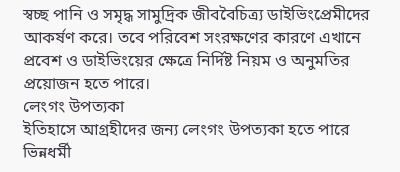স্বচ্ছ পানি ও সমৃদ্ধ সামুদ্রিক জীববৈচিত্র্য ডাইভিংপ্রেমীদের আকর্ষণ করে। তবে পরিবেশ সংরক্ষণের কারণে এখানে প্রবেশ ও ডাইভিংয়ের ক্ষেত্রে নির্দিষ্ট নিয়ম ও অনুমতির প্রয়োজন হতে পারে।
লেংগং উপত্যকা
ইতিহাসে আগ্রহীদের জন্য লেংগং উপত্যকা হতে পারে ভিন্নধর্মী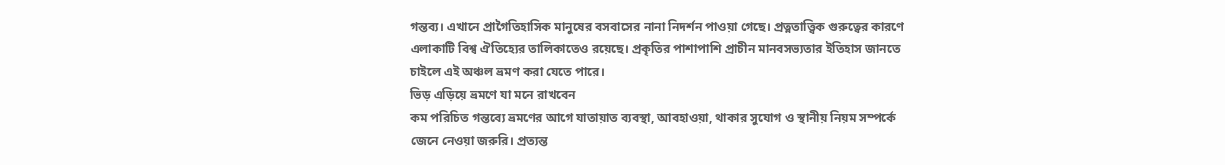গন্তব্য। এখানে প্রাগৈতিহাসিক মানুষের বসবাসের নানা নিদর্শন পাওয়া গেছে। প্রত্নতাত্ত্বিক গুরুত্বের কারণে এলাকাটি বিশ্ব ঐতিহ্যের তালিকাতেও রয়েছে। প্রকৃতির পাশাপাশি প্রাচীন মানবসভ্যতার ইতিহাস জানতে চাইলে এই অঞ্চল ভ্রমণ করা যেতে পারে।
ভিড় এড়িয়ে ভ্রমণে যা মনে রাখবেন
কম পরিচিত গন্তব্যে ভ্রমণের আগে যাতায়াত ব্যবস্থা, আবহাওয়া, থাকার সুযোগ ও স্থানীয় নিয়ম সম্পর্কে জেনে নেওয়া জরুরি। প্রত্যন্ত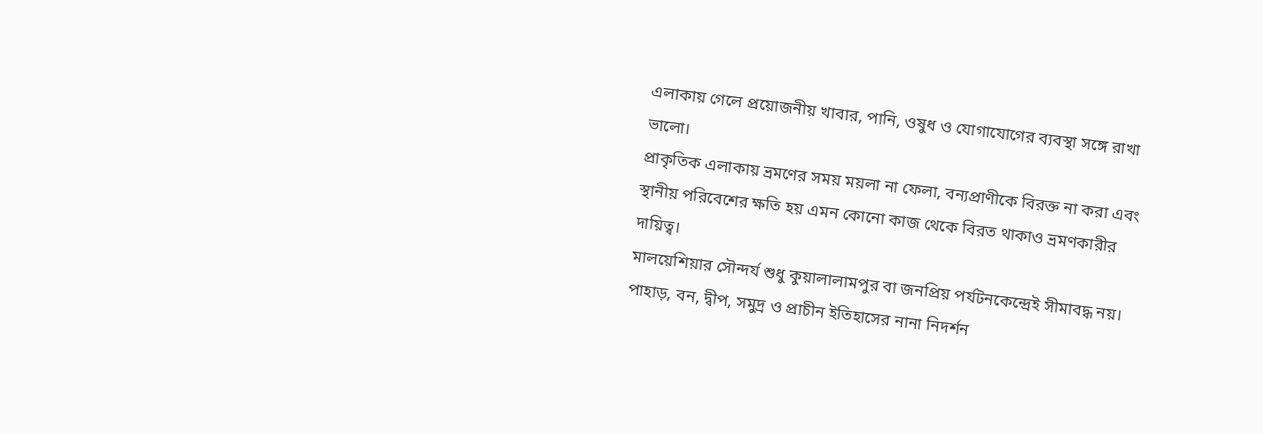এলাকায় গেলে প্রয়োজনীয় খাবার, পানি, ওষুধ ও যোগাযোগের ব্যবস্থা সঙ্গে রাখা ভালো।
প্রাকৃতিক এলাকায় ভ্রমণের সময় ময়লা না ফেলা, বন্যপ্রাণীকে বিরক্ত না করা এবং স্থানীয় পরিবেশের ক্ষতি হয় এমন কোনো কাজ থেকে বিরত থাকাও ভ্রমণকারীর দায়িত্ব।
মালয়েশিয়ার সৌন্দর্য শুধু কুয়ালালামপুর বা জনপ্রিয় পর্যটনকেন্দ্রেই সীমাবদ্ধ নয়। পাহাড়, বন, দ্বীপ, সমুদ্র ও প্রাচীন ইতিহাসের নানা নিদর্শন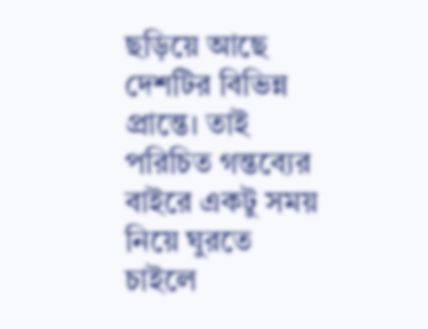ছড়িয়ে আছে দেশটির বিভিন্ন প্রান্তে। তাই পরিচিত গন্তব্যের বাইরে একটু সময় নিয়ে ঘুরতে চাইলে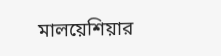মালয়েশিয়ার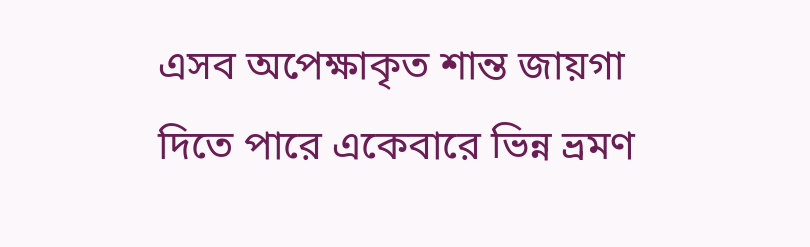এসব অপেক্ষাকৃত শান্ত জায়গা দিতে পারে একেবারে ভিন্ন ভ্রমণ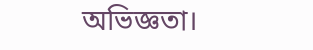অভিজ্ঞতা।